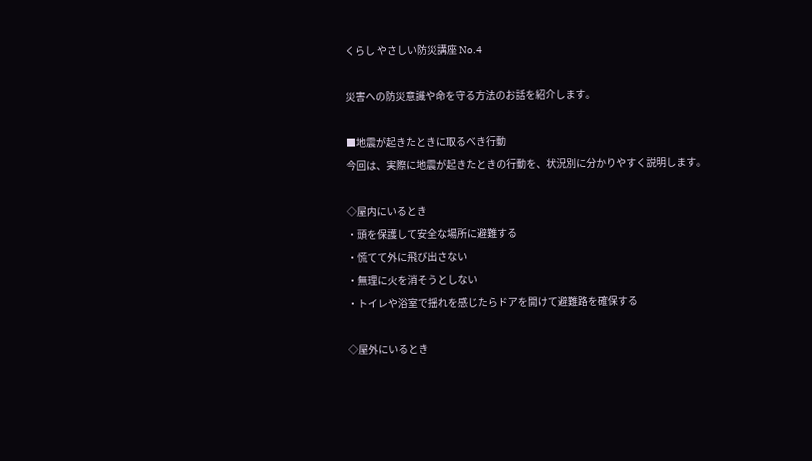くらし やさしい防災講座 No.4

災害への防災意識や命を守る方法のお話を紹介します。

■地震が起きたときに取るべき行動
今回は、実際に地震が起きたときの行動を、状況別に分かりやすく説明します。

◇屋内にいるとき
・頭を保護して安全な場所に避難する
・慌てて外に飛び出さない
・無理に火を消そうとしない
・トイレや浴室で揺れを感じたらドアを開けて避難路を確保する

◇屋外にいるとき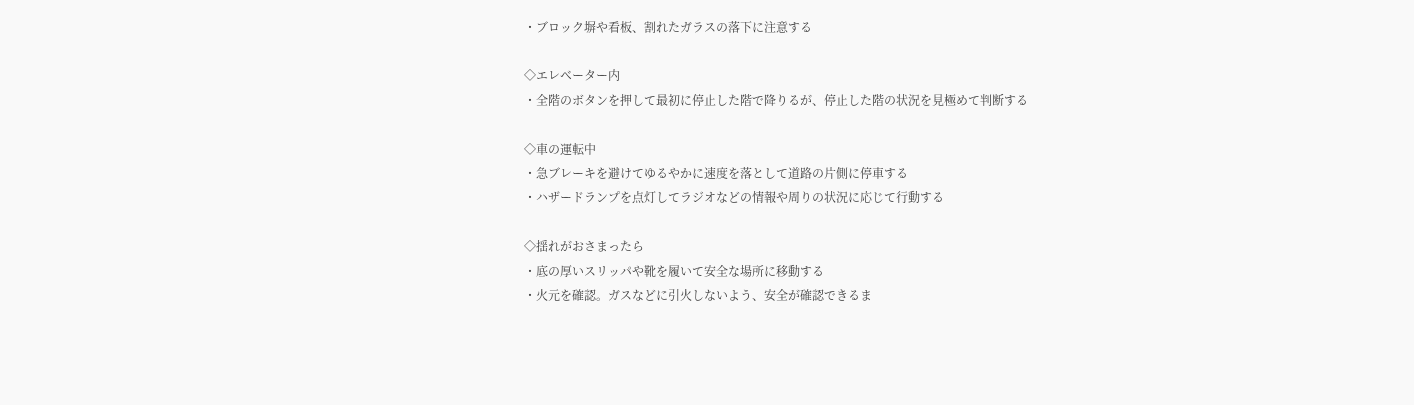・ブロック塀や看板、割れたガラスの落下に注意する

◇エレベーター内
・全階のボタンを押して最初に停止した階で降りるが、停止した階の状況を見極めて判断する

◇車の運転中
・急ブレーキを避けてゆるやかに速度を落として道路の片側に停車する
・ハザードランプを点灯してラジオなどの情報や周りの状況に応じて行動する

◇揺れがおさまったら
・底の厚いスリッパや靴を履いて安全な場所に移動する
・火元を確認。ガスなどに引火しないよう、安全が確認できるま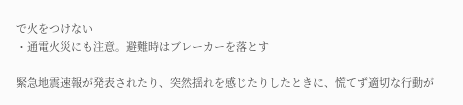で火をつけない
・通電火災にも注意。避難時はブレーカーを落とす

緊急地震速報が発表されたり、突然揺れを感じたりしたときに、慌てず適切な行動が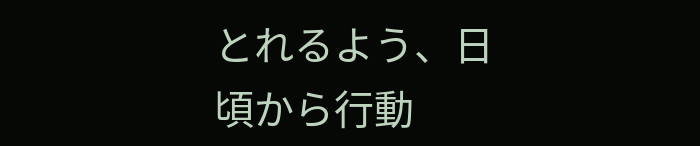とれるよう、日頃から行動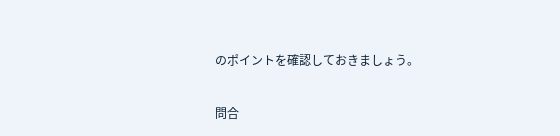のポイントを確認しておきましょう。

問合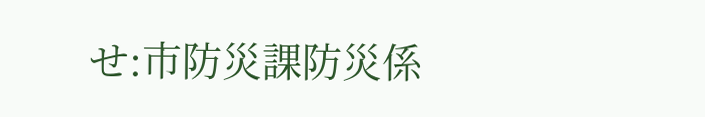せ:市防災課防災係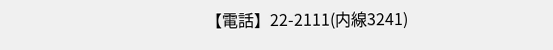【電話】22-2111(内線3241)